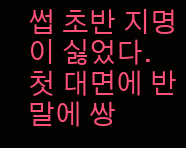썹 초반 지명이 싫었다.
첫 대면에 반말에 쌍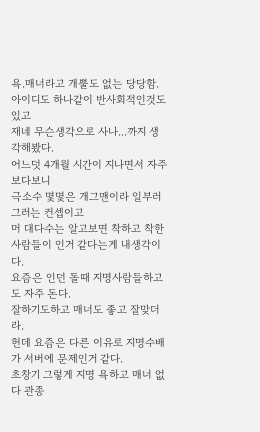욕.매너라고 개뿔도 없는 당당함.
아이디도 하나같이 반사회적인것도 있고
재네 무슨생각으로 사나...까지 생각해봤다.
어느덧 4개월 시간이 지나면서 자주 보다보니
극소수 몇몇은 개그맨이라 일부러 그러는 컨셉이고
머 대다수는 알고보면 착하고 착한사람들이 인거 같다는게 내생각이다.
요즘은 인던 돌때 지명사람들하고도 자주 돈다.
잘하기도하고 매너도 좋고 잘맞더라.
헌데 요즘은 다른 이유로 지명수배가 서버에 문제인거 같다.
초창기 그렇게 지명 욕하고 매너 없다 관종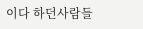이다 하던사람들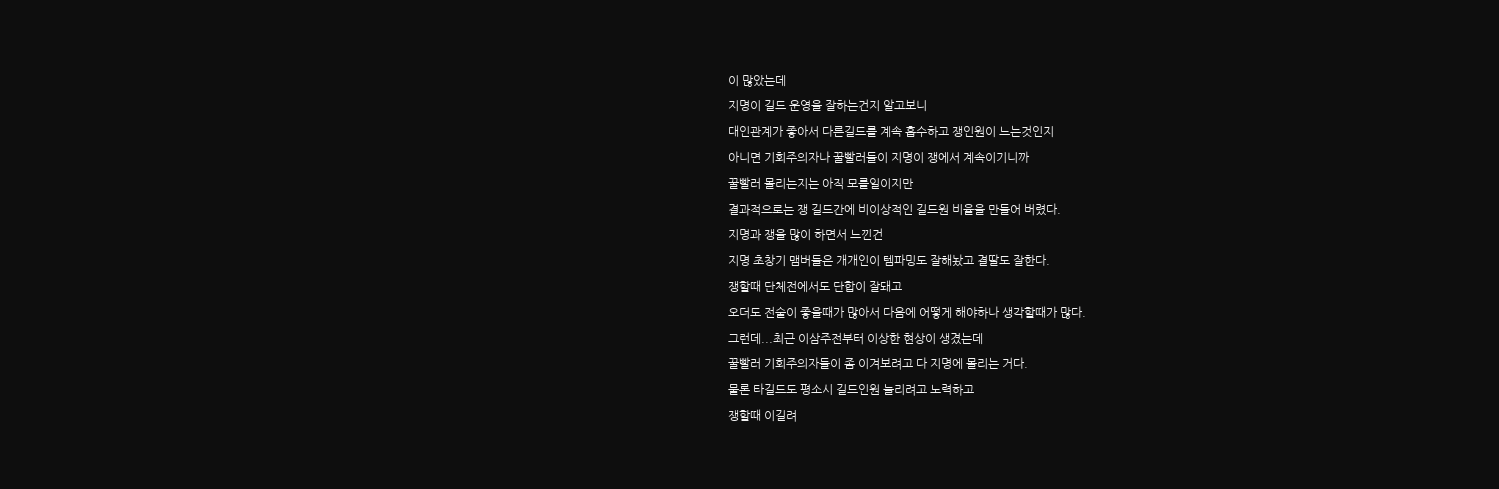이 많았는데
지명이 길드 운영을 잘하는건지 알고보니
대인관계가 좋아서 다른길드를 계속 흡수하고 쟁인원이 느는것인지
아니면 기회주의자나 꿀빨러들이 지명이 쟁에서 계속이기니까
꿀빨러 몰리는지는 아직 모를일이지만
결과적으로는 쟁 길드간에 비이상적인 길드원 비율을 만들어 버렸다.
지명과 쟁을 많이 하면서 느낀건
지명 초창기 맴버들은 개개인이 템파밍도 잘해놨고 결딸도 잘한다.
쟁할때 단체전에서도 단합이 잘돼고
오더도 전술이 좋을때가 많아서 다음에 어떻게 해야하나 생각할때가 많다.
그런데...최근 이삼주전부터 이상한 현상이 생겼는데
꿀빨러 기회주의자들이 좀 이겨보려고 다 지명에 몰리는 거다.
물론 타길드도 평소시 길드인원 늘리려고 노력하고
쟁할때 이길려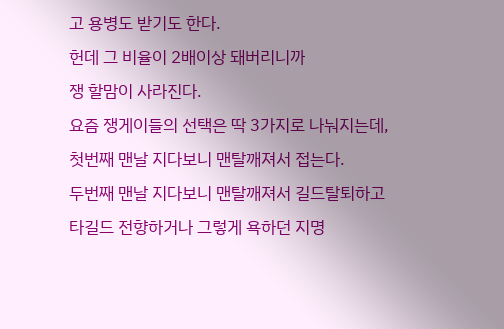고 용병도 받기도 한다.
헌데 그 비율이 2배이상 돼버리니까
쟁 할맘이 사라진다.
요즘 쟁게이들의 선택은 딱 3가지로 나눠지는데,
첫번째 맨날 지다보니 맨탈깨져서 접는다.
두번째 맨날 지다보니 맨탈깨져서 길드탈퇴하고
타길드 전향하거나 그렇게 욕하던 지명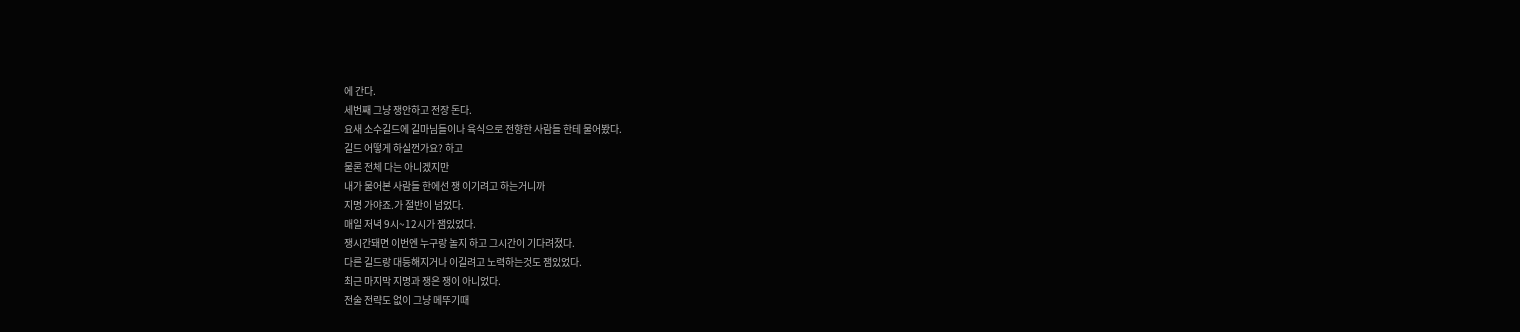에 간다.
세번째 그냥 쟁안하고 전장 돈다.
요새 소수길드에 길마님들이나 육식으로 전향한 사람들 한테 물어봤다.
길드 어떻게 하실껀가요? 하고
물론 전체 다는 아니겠지만
내가 물어본 사람들 한에선 쟁 이기려고 하는거니까
지명 가야죠.가 절반이 넘었다.
매일 저녁 9시~12시가 잼있었다.
쟁시간돼면 이번엔 누구랑 놀지 하고 그시간이 기다려졌다.
다른 길드랑 대등해지거나 이길려고 노력하는것도 잼있었다.
최근 마지막 지명과 쟁은 쟁이 아니었다.
전술 전략도 없이 그냥 메뚜기때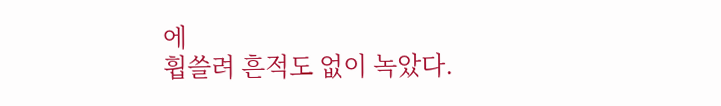에
휩쓸려 흔적도 없이 녹았다.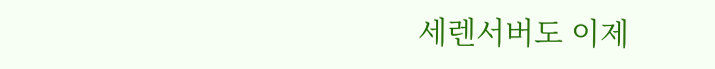세렌서버도 이제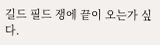길드 필드 쟁에 끝이 오는가 싶다.